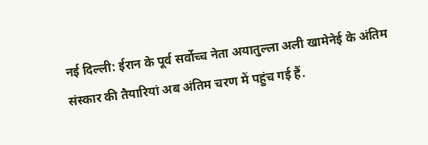नई दिल्ली: ईरान के पूर्व सर्वोच्च नेता अयातुल्ला अली खामेनेई के अंतिम संस्कार की तैयारियां अब अंतिम चरण में पहुंच गई हैं.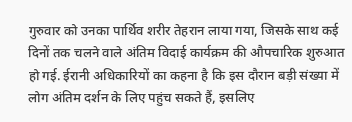गुरुवार को उनका पार्थिव शरीर तेहरान लाया गया, जिसके साथ कई दिनों तक चलने वाले अंतिम विदाई कार्यक्रम की औपचारिक शुरुआत हो गई. ईरानी अधिकारियों का कहना है कि इस दौरान बड़ी संख्या में लोग अंतिम दर्शन के लिए पहुंच सकते हैं, इसलिए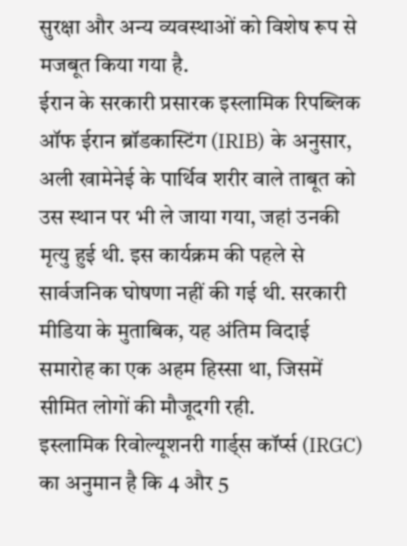सुरक्षा और अन्य व्यवस्थाओं को विशेष रूप से मजबूत किया गया है.
ईरान के सरकारी प्रसारक इस्लामिक रिपब्लिक ऑफ ईरान ब्रॉडकास्टिंग (IRIB) के अनुसार, अली खामेनेई के पार्थिव शरीर वाले ताबूत को उस स्थान पर भी ले जाया गया, जहां उनकी मृत्यु हुई थी. इस कार्यक्रम की पहले से सार्वजनिक घोषणा नहीं की गई थी. सरकारी मीडिया के मुताबिक, यह अंतिम विदाई समारोह का एक अहम हिस्सा था, जिसमें सीमित लोगों की मौजूदगी रही.
इस्लामिक रिवोल्यूशनरी गार्ड्स कॉर्प्स (IRGC) का अनुमान है कि 4 और 5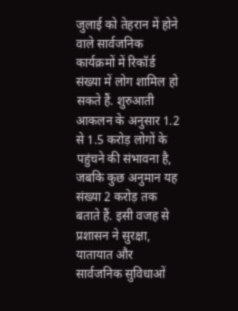जुलाई को तेहरान में होने वाले सार्वजनिक कार्यक्रमों में रिकॉर्ड संख्या में लोग शामिल हो सकते हैं. शुरुआती आकलन के अनुसार 1.2 से 1.5 करोड़ लोगों के पहुंचने की संभावना है, जबकि कुछ अनुमान यह संख्या 2 करोड़ तक बताते हैं. इसी वजह से प्रशासन ने सुरक्षा, यातायात और सार्वजनिक सुविधाओं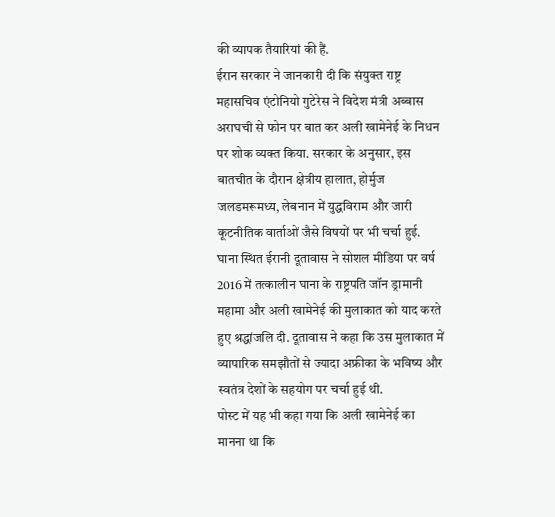की व्यापक तैयारियां की हैं.
ईरान सरकार ने जानकारी दी कि संयुक्त राष्ट्र महासचिव एंटोनियो गुटेरेस ने विदेश मंत्री अब्बास अराघची से फोन पर बात कर अली खामेनेई के निधन पर शोक व्यक्त किया. सरकार के अनुसार, इस बातचीत के दौरान क्षेत्रीय हालात, होर्मुज जलडमरूमध्य, लेबनान में युद्धविराम और जारी कूटनीतिक वार्ताओं जैसे विषयों पर भी चर्चा हुई.
घाना स्थित ईरानी दूतावास ने सोशल मीडिया पर वर्ष 2016 में तत्कालीन घाना के राष्ट्रपति जॉन ड्रामानी महामा और अली खामेनेई की मुलाकात को याद करते हुए श्रद्धांजलि दी. दूतावास ने कहा कि उस मुलाकात में व्यापारिक समझौतों से ज्यादा अफ्रीका के भविष्य और स्वतंत्र देशों के सहयोग पर चर्चा हुई थी.
पोस्ट में यह भी कहा गया कि अली खामेनेई का मानना था कि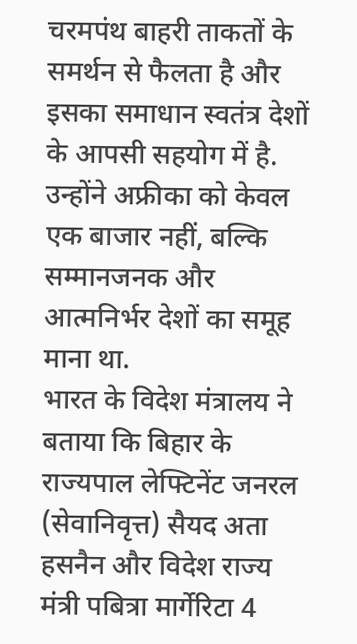चरमपंथ बाहरी ताकतों के समर्थन से फैलता है और इसका समाधान स्वतंत्र देशों के आपसी सहयोग में है. उन्होंने अफ्रीका को केवल एक बाजार नहीं, बल्कि सम्मानजनक और आत्मनिर्भर देशों का समूह माना था.
भारत के विदेश मंत्रालय ने बताया कि बिहार के राज्यपाल लेफ्टिनेंट जनरल (सेवानिवृत्त) सैयद अता हसनैन और विदेश राज्य मंत्री पबित्रा मार्गेरिटा 4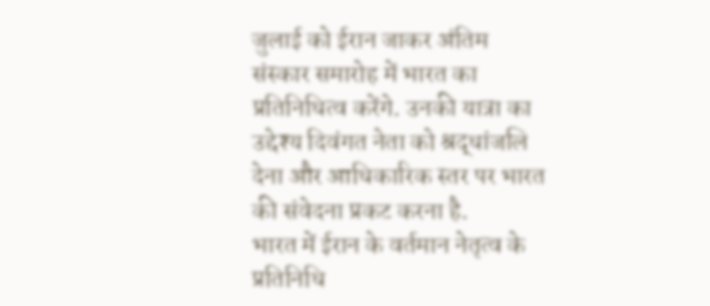जुलाई को ईरान जाकर अंतिम संस्कार समारोह में भारत का प्रतिनिधित्व करेंगे. उनकी यात्रा का उद्देश्य दिवंगत नेता को श्रद्धांजलि देना और आधिकारिक स्तर पर भारत की संवेदना प्रकट करना है.
भारत में ईरान के वर्तमान नेतृत्व के प्रतिनिधि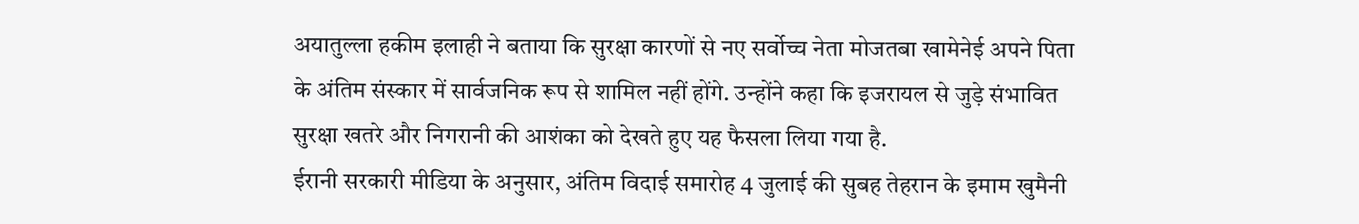अयातुल्ला हकीम इलाही ने बताया कि सुरक्षा कारणों से नए सर्वोच्च नेता मोजतबा खामेनेई अपने पिता के अंतिम संस्कार में सार्वजनिक रूप से शामिल नहीं होंगे. उन्होंने कहा कि इजरायल से जुड़े संभावित सुरक्षा खतरे और निगरानी की आशंका को देखते हुए यह फैसला लिया गया है.
ईरानी सरकारी मीडिया के अनुसार, अंतिम विदाई समारोह 4 जुलाई की सुबह तेहरान के इमाम खुमैनी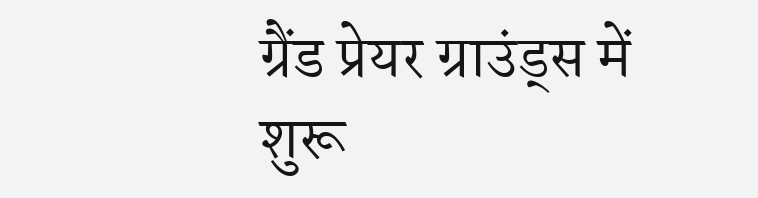ग्रैंड प्रेयर ग्राउंड्स में शुरू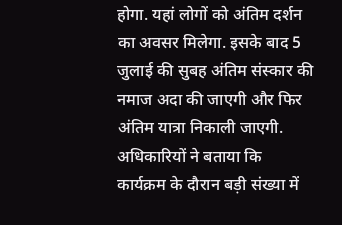होगा. यहां लोगों को अंतिम दर्शन का अवसर मिलेगा. इसके बाद 5 जुलाई की सुबह अंतिम संस्कार की नमाज अदा की जाएगी और फिर अंतिम यात्रा निकाली जाएगी. अधिकारियों ने बताया कि कार्यक्रम के दौरान बड़ी संख्या में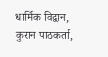धार्मिक विद्वान, कुरान पाठकर्ता,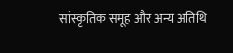सांस्कृतिक समूह और अन्य अतिथि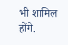भी शामिल होंगे.